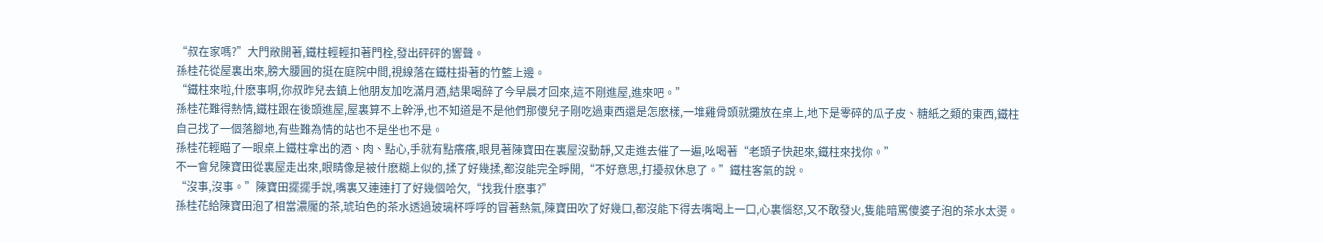“叔在家嗎?”大門敞開著,鐵柱輕輕扣著門栓,發出砰砰的響聲。
孫桂花從屋裏出來,膀大腰圓的挺在庭院中間,視線落在鐵柱掛著的竹籃上邊。
“鐵柱來啦,什麽事啊,你叔昨兒去鎮上他朋友加吃滿月酒,結果喝醉了今早晨才回來,這不剛進屋,進來吧。”
孫桂花難得熱情,鐵柱跟在後頭進屋,屋裏算不上幹淨,也不知道是不是他們那傻兒子剛吃過東西還是怎麽樣,一堆雞骨頭就攤放在桌上,地下是零碎的瓜子皮、糖紙之類的東西,鐵柱自己找了一個落腳地,有些難為情的站也不是坐也不是。
孫桂花輕瞄了一眼桌上鐵柱拿出的酒、肉、點心,手就有點癢癢,眼見著陳寶田在裏屋沒動靜,又走進去催了一遍,吆喝著“老頭子快起來,鐵柱來找你。”
不一會兒陳寶田從裏屋走出來,眼睛像是被什麽糊上似的,揉了好幾揉,都沒能完全睜開,“不好意思,打擾叔休息了。”鐵柱客氣的說。
“沒事,沒事。”陳寶田擺擺手說,嘴裏又連連打了好幾個哈欠,“找我什麽事?”
孫桂花給陳寶田泡了相當濃魘的茶,琥珀色的茶水透過玻璃杯呼呼的冒著熱氣,陳寶田吹了好幾口,都沒能下得去嘴喝上一口,心裏惱怒,又不敢發火,隻能暗罵傻婆子泡的茶水太燙。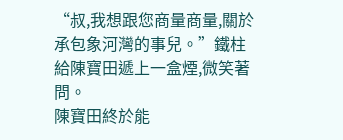“叔,我想跟您商量商量,關於承包象河灣的事兒。”鐵柱給陳寶田遞上一盒煙,微笑著問。
陳寶田終於能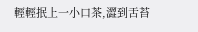輕輕抿上一小口茶,澀到舌苔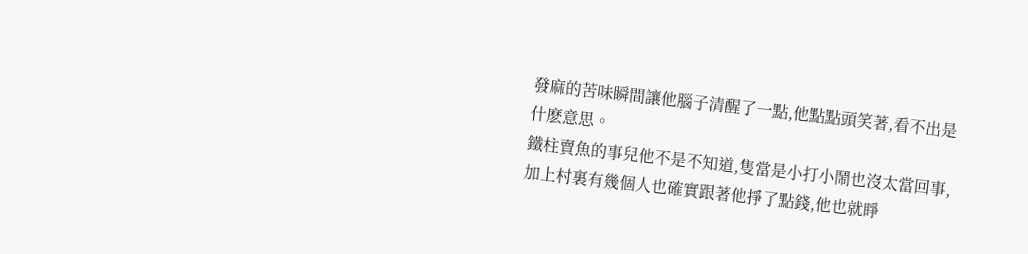發麻的苦味瞬間讓他腦子清醒了一點,他點點頭笑著,看不出是什麽意思。
鐵柱賣魚的事兒他不是不知道,隻當是小打小鬧也沒太當回事,加上村裏有幾個人也確實跟著他掙了點錢,他也就睜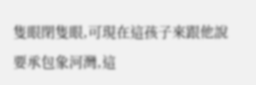隻眼閉隻眼,可現在這孩子來跟他說要承包象河灣,這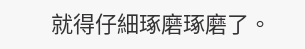就得仔細琢磨琢磨了。